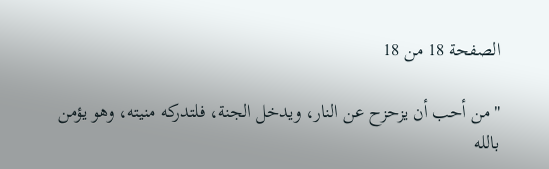الصفحة 18 من 18

"من أحب أن يزحزح عن النار، ويدخل الجنة، فلتدركه منيته، وهو يؤمن بالله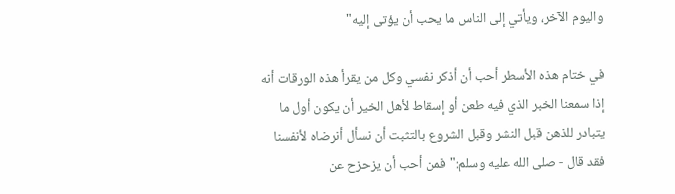واليوم الآخر، ويأتي إلى الناس ما يحب أن يؤتى إليه"

في ختام هذه الأسطر أحب أن أذكر نفسي وكل من يقرأ هذه الورقات أنه إذا سمعنا الخبر الذي فيه طعن أو إسقاط لأهل الخير أن يكون أول ما يتبادر للذهن قبل النشر وقبل الشروع بالتثبت أن نسأل أنرضاه لأنفسنا فقد قال - صلى الله عليه وسلم:"فمن أحب أن يزحزح عن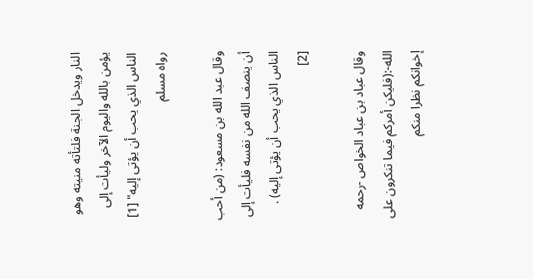النار ويدخل الجنة فلتأته منيته وهو يؤمن بالله واليوم الآخر وليأت إلى الناس الذي يحب أن يؤتى إليه" [1] رواه مسلم

وقال عبد الله بن مسعود: (من أحب أن ينصف الله من نفسه فليأت إلى الناس الذي يحب أن يؤتى إليه) . [2]

وقال عباد بن عباد الخواص -رحمه الله-:(فليكن أمركم فيما تنكرون على إخوانكم نظرا منكم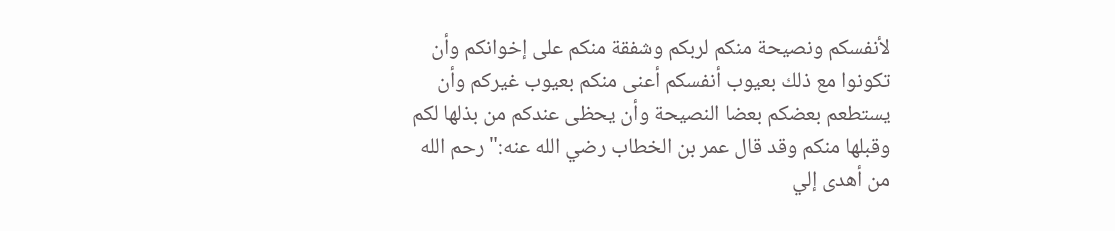لأنفسكم ونصيحة منكم لربكم وشفقة منكم على إخوانكم وأن تكونوا مع ذلك بعيوب أنفسكم أعنى منكم بعيوب غيركم وأن يستطعم بعضكم بعضا النصيحة وأن يحظى عندكم من بذلها لكم وقبلها منكم وقد قال عمر بن الخطاب رضي الله عنه:"رحم الله من أهدى إلي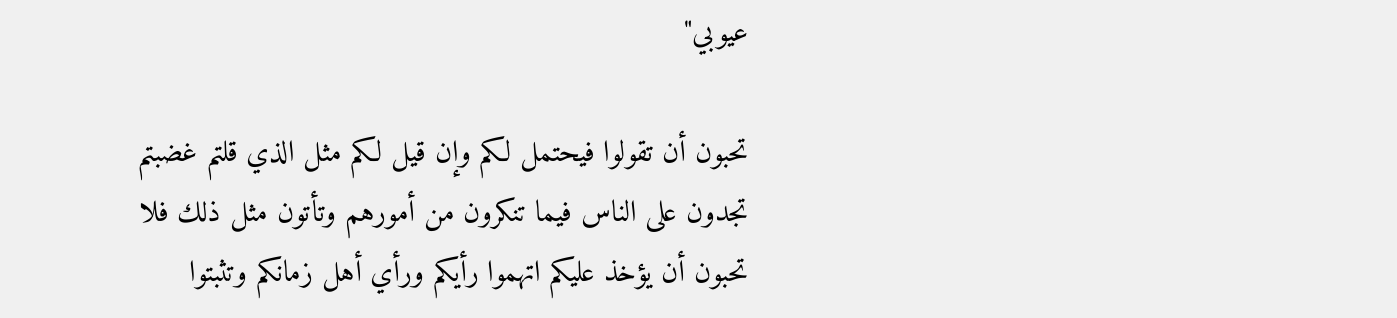عيوبي"

تحبون أن تقولوا فيحتمل لكم وإن قيل لكم مثل الذي قلتم غضبتم تجدون على الناس فيما تنكرون من أمورهم وتأتون مثل ذلك فلا تحبون أن يؤخذ عليكم اتهموا رأيكم ورأي أهل زمانكم وتثبتوا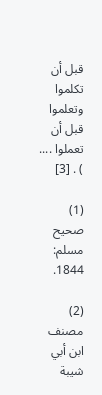قبل أن تكلموا وتعلموا قبل أن تعملوا .... ) . [3]

(1) صحيح مسلم: 1844.

(2) مصنف ابن أبي شيبة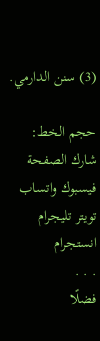(3) سنن الدارمي.

حجم الخط:
شارك الصفحة
فيسبوك واتساب تويتر تليجرام انستجرام
. . .
فضلًا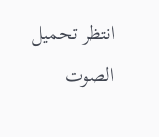انتظر تحميل الصوت